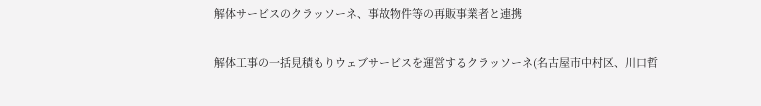解体サービスのクラッソーネ、事故物件等の再販事業者と連携

解体工事の一括見積もりウェブサービスを運営するクラッソーネ(名古屋市中村区、川口哲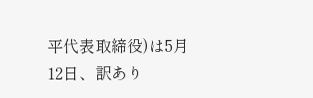平代表取締役)は5月12日、訳あり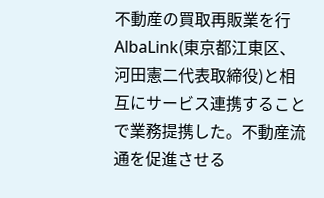不動産の買取再販業を行AlbaLink(東京都江東区、河田憲二代表取締役)と相互にサービス連携することで業務提携した。不動産流通を促進させる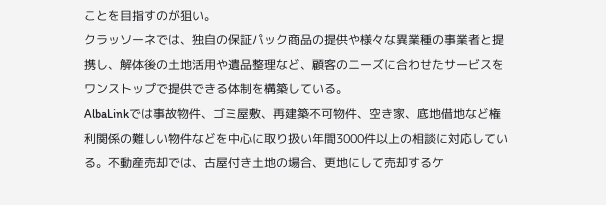ことを目指すのが狙い。
クラッソーネでは、独自の保証パック商品の提供や様々な異業種の事業者と提携し、解体後の土地活用や遺品整理など、顧客のニーズに合わせたサービスをワンストップで提供できる体制を構築している。
AlbaLinkでは事故物件、ゴミ屋敷、再建築不可物件、空き家、底地借地など権利関係の難しい物件などを中心に取り扱い年間3000件以上の相談に対応している。不動産売却では、古屋付き土地の場合、更地にして売却するケ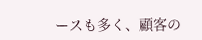ースも多く、顧客の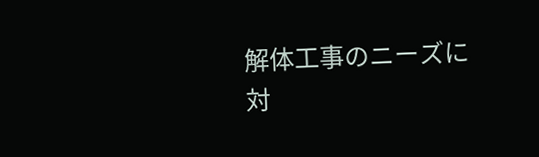解体工事のニーズに対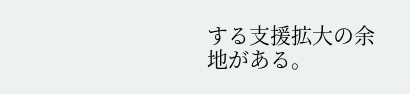する支援拡大の余地がある。